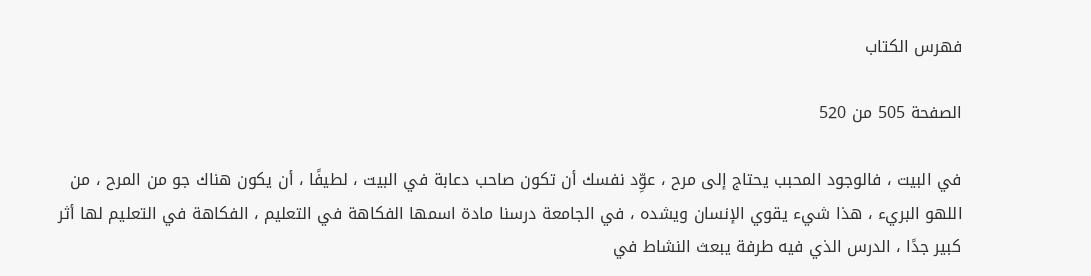فهرس الكتاب

الصفحة 505 من 520

في البيت ، فالوجود المحبب يحتاج إلى مرح ، عوِّد نفسك أن تكون صاحب دعابة في البيت ، لطيفًا ، أن يكون هناك جو من المرح ، من اللهو البريء ، هذا شيء يقوي الإنسان ويشده ، في الجامعة درسنا مادة اسمها الفكاهة في التعليم ، الفكاهة في التعليم لها أثر كبير جدًا ، الدرس الذي فيه طرفة يبعث النشاط في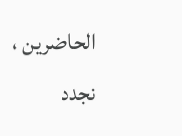الحاضرين ، نجدد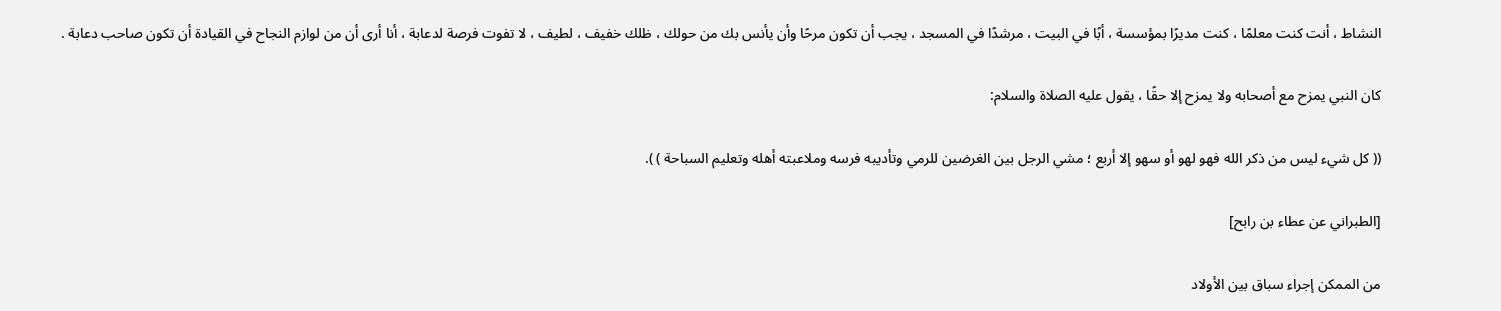النشاط ، أنت كنت معلمًا ، كنت مديرًا بمؤسسة ، أبًا في البيت ، مرشدًا في المسجد ، يجب أن تكون مرحًا وأن يأنس بك من حولك ، ظلك خفيف ، لطيف ، لا تفوت فرصة لدعابة ، أنا أرى أن من لوازم النجاح في القيادة أن تكون صاحب دعابة .

كان النبي يمزح مع أصحابه ولا يمزح إلا حقًا ، يقول عليه الصلاة والسلام:

(( كل شيء ليس من ذكر الله فهو لهو أو سهو إلا أربع ؛ مشي الرجل بين الغرضين للرمي وتأديبه فرسه وملاعبته أهله وتعليم السباحة ) ).

[الطبراني عن عطاء بن رابح]

من الممكن إجراء سباق بين الأولاد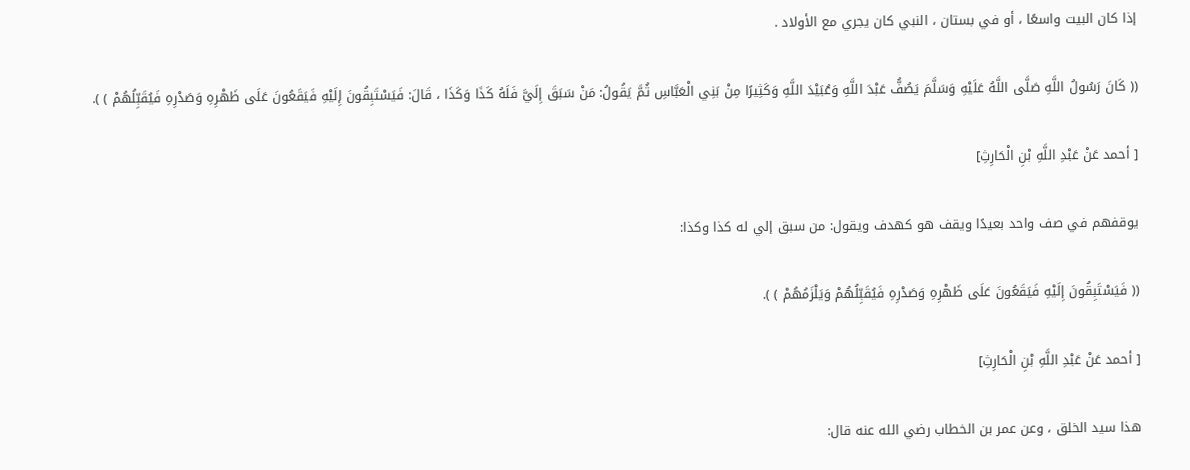إذا كان البيت واسعًا ، أو في بستان ، النبي كان يجري مع الأولاد .

(( كَانَ رَسُولُ اللَّهِ صَلَّى اللَّهُ عَلَيْهِ وَسَلَّمَ يَصُفُّ عَبْدَ اللَّهِ وَعُبَيْدَ اللَّهِ وَكَثِيرًا مِنْ بَنِي الْعَبَّاسِ ثُمَّ يَقُولُ: مَنْ سَبَقَ إِلَيَّ فَلَهُ كَذَا وَكَذَا ، قَالَ: فَيَسْتَبِقُونَ إِلَيْهِ فَيَقَعُونَ عَلَى ظَهْرِهِ وَصَدْرِهِ فَيُقَبِّلُهُمْ ) ).

[ أحمد عَنْ عَبْدِ اللَّهِ بْنِ الْحَارِثِ]

يوقفهم في صف واحد بعيدًا ويقف هو كهدف ويقول: من سبق إلي له كذا وكذا:

(( فَيَسْتَبِقُونَ إِلَيْهِ فَيَقَعُونَ عَلَى ظَهْرِهِ وَصَدْرِهِ فَيُقَبِّلُهُمْ وَيَلْزَمُهُمْ ) ).

[ أحمد عَنْ عَبْدِ اللَّهِ بْنِ الْحَارِثِ]

هذا سيد الخلق ، وعن عمر بن الخطاب رضي الله عنه قال: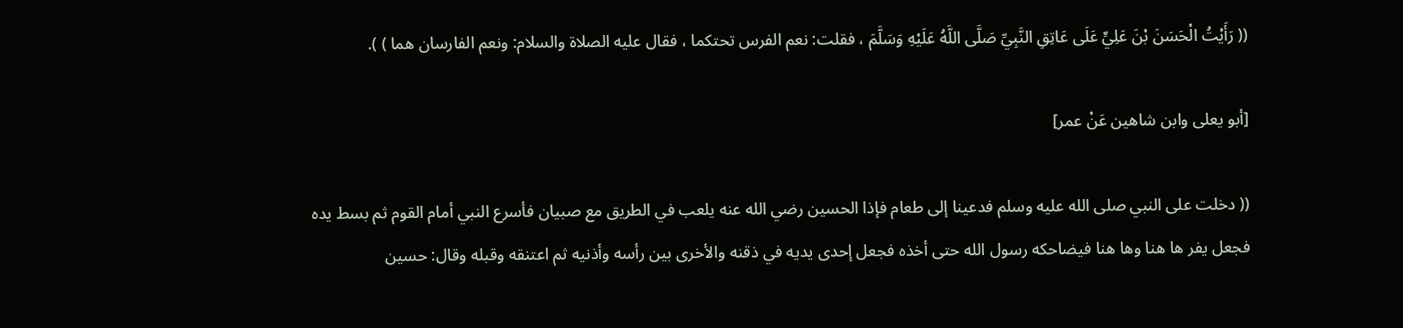(( رَأَيْتُ الْحَسَنَ بْنَ عَلِيٍّ عَلَى عَاتِقِ النَّبِيِّ صَلَّى اللَّهُ عَلَيْهِ وَسَلَّمَ ، فقلت: نعم الفرس تحتكما ، فقال عليه الصلاة والسلام: ونعم الفارسان هما ) ).

[أبو يعلى وابن شاهين عَنْ عمر]

(( دخلت على النبي صلى الله عليه وسلم فدعينا إلى طعام فإذا الحسين رضي الله عنه يلعب في الطريق مع صبيان فأسرع النبي أمام القوم ثم بسط يده فجعل يفر ها هنا وها هنا فيضاحكه رسول الله حتى أخذه فجعل إحدى يديه في ذقنه والأخرى بين رأسه وأذنيه ثم اعتنقه وقبله وقال: حسين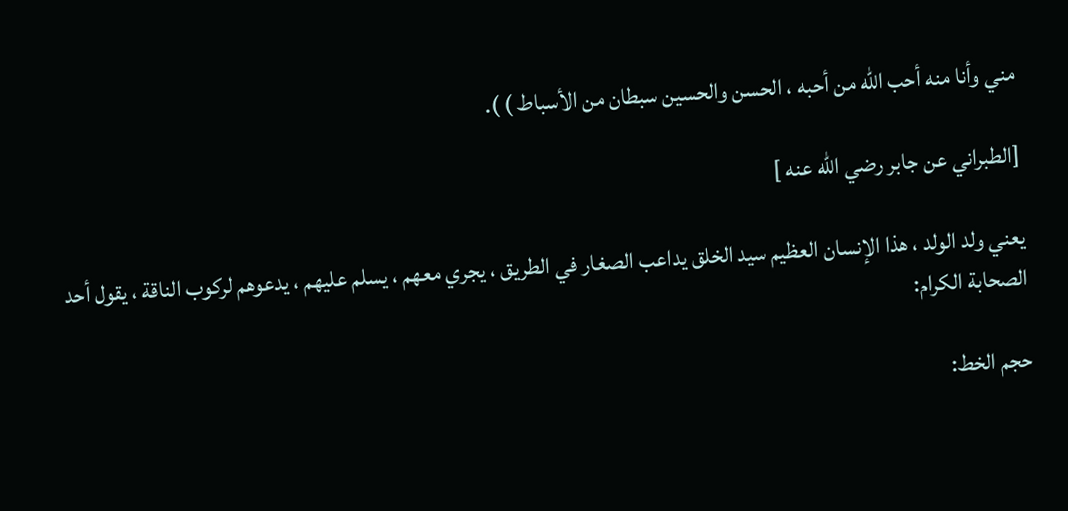مني وأنا منه أحب الله من أحبه ، الحسن والحسين سبطان من الأسباط ) ).

[الطبراني عن جابر رضي الله عنه ]

يعني ولد الولد ، هذا الإنسان العظيم سيد الخلق يداعب الصغار في الطريق ، يجري معهم ، يسلم عليهم ، يدعوهم لركوب الناقة ، يقول أحد الصحابة الكرام:

حجم الخط: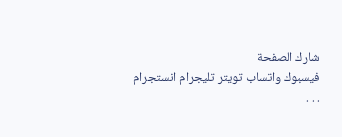شارك الصفحة
فيسبوك واتساب تويتر تليجرام انستجرام
. . .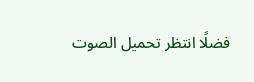فضلًا انتظر تحميل الصوت